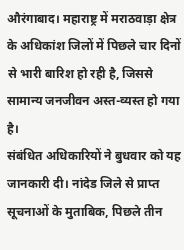औरंगाबाद। महाराष्ट्र में मराठवाड़ा क्षेत्र के अधिकांश जिलों में पिछले चार दिनों से भारी बारिश हो रही है, जिससे सामान्य जनजीवन अस्त-व्यस्त हो गया है।
संबंधित अधिकारियों ने बुधवार को यह जानकारी दी। नांदेड जिले से प्राप्त सूचनाओं के मुताबिक, पिछले तीन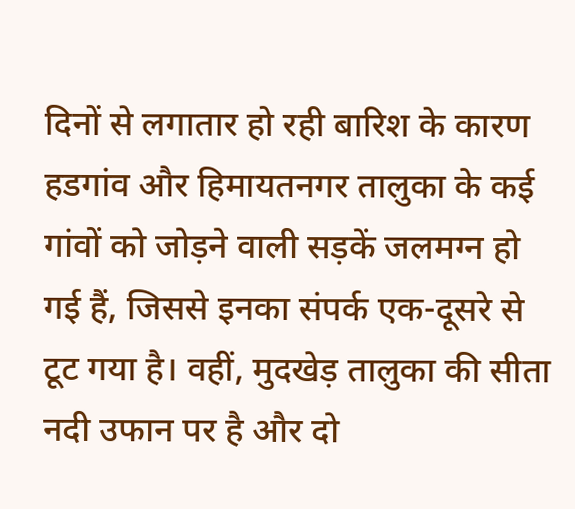दिनों से लगातार हो रही बारिश के कारण हडगांव और हिमायतनगर तालुका के कई गांवों को जोड़ने वाली सड़कें जलमग्न हो गई हैं, जिससे इनका संपर्क एक-दूसरे से टूट गया है। वहीं, मुदखेड़ तालुका की सीता नदी उफान पर है और दो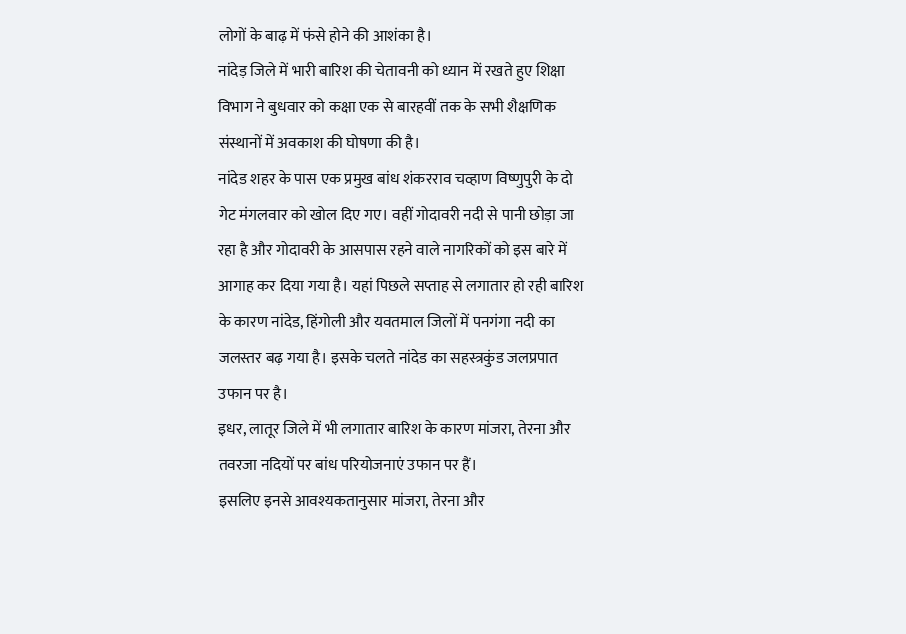लोगों के बाढ़ में फंसे होने की आशंका है।
नांदेड़ जिले में भारी बारिश की चेतावनी को ध्यान में रखते हुए शिक्षा विभाग ने बुधवार को कक्षा एक से बारहवीं तक के सभी शैक्षणिक संस्थानों में अवकाश की घोषणा की है।
नांदेड शहर के पास एक प्रमुख बांध शंकरराव चव्हाण विष्णुपुरी के दो गेट मंगलवार को खोल दिए गए। वहीं गोदावरी नदी से पानी छोड़ा जा रहा है और गोदावरी के आसपास रहने वाले नागरिकों को इस बारे में आगाह कर दिया गया है। यहां पिछले सप्ताह से लगातार हो रही बारिश के कारण नांदेड, हिंगोली और यवतमाल जिलों में पनगंगा नदी का जलस्तर बढ़ गया है। इसके चलते नांदेड का सहस्त्रकुंड जलप्रपात उफान पर है।
इधर, लातूर जिले में भी लगातार बारिश के कारण मांजरा, तेरना और तवरजा नदियों पर बांध परियोजनाएं उफान पर हैं।
इसलिए इनसे आवश्यकतानुसार मांजरा, तेरना और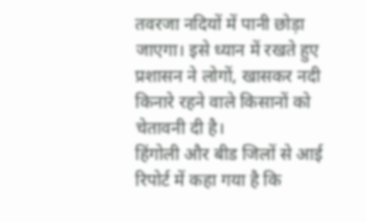तवरजा नदियों में पानी छोड़ा जाएगा। इसे ध्यान में रखते हुए प्रशासन ने लोगों, खासकर नदी किनारे रहने वाले किसानों को चेतावनी दी है।
हिंगोली और बीड जिलों से आई रिपोर्ट में कहा गया है कि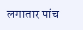लगातार पांच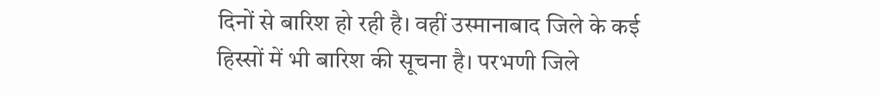दिनों से बारिश हो रही है। वहीं उस्मानाबाद जिले के कई हिस्सों में भी बारिश की सूचना है। परभणी जिले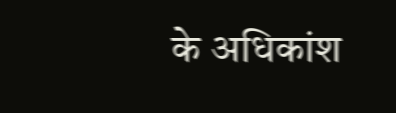के अधिकांश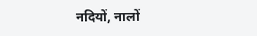नदियों, नालों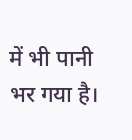में भी पानी भर गया है।